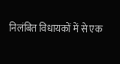निलंबित विधायकों में से एक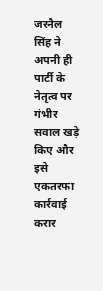जरनैल सिंह ने अपनी ही पार्टी के नेतृत्व पर गंभीर सवाल खड़े किए और इसे एकतरफा कार्रवाई करार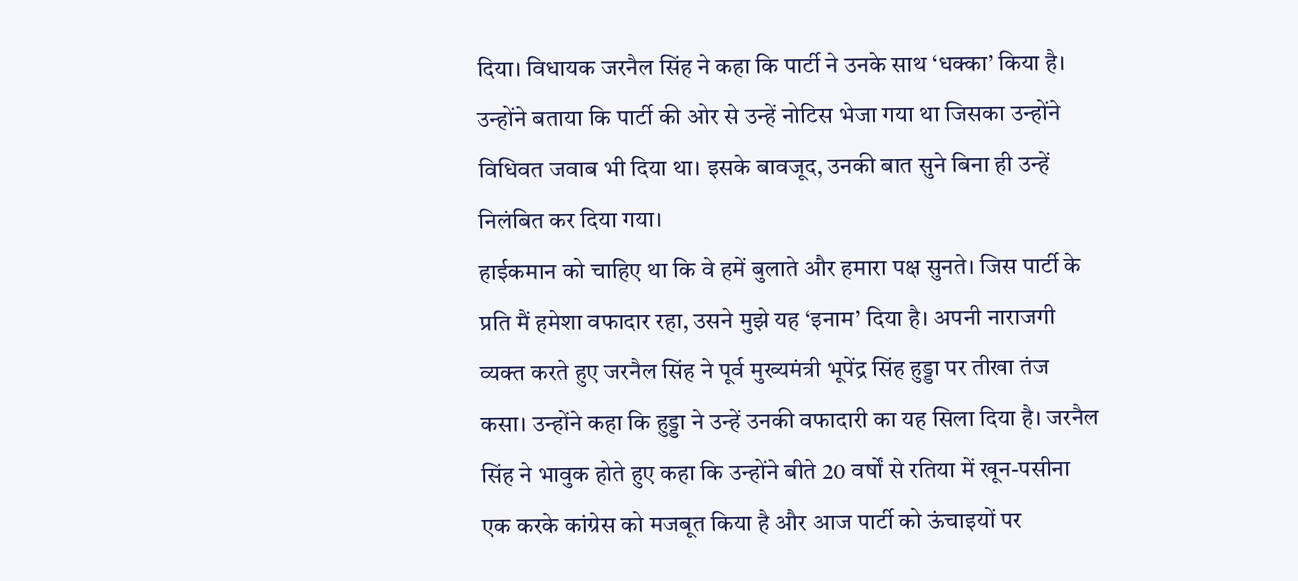दिया। विधायक जरनैल सिंह ने कहा कि पार्टी ने उनके साथ ‘धक्का’ किया है। उन्होंने बताया कि पार्टी की ओर से उन्हें नोटिस भेजा गया था जिसका उन्होंने विधिवत जवाब भी दिया था। इसके बावजूद, उनकी बात सुने बिना ही उन्हें निलंबित कर दिया गया।
हाईकमान को चाहिए था कि वे हमें बुलाते और हमारा पक्ष सुनते। जिस पार्टी के प्रति मैं हमेशा वफादार रहा, उसने मुझे यह ‘इनाम’ दिया है। अपनी नाराजगी व्यक्त करते हुए जरनैल सिंह ने पूर्व मुख्यमंत्री भूपेंद्र सिंह हुड्डा पर तीखा तंज कसा। उन्होंने कहा कि हुड्डा ने उन्हें उनकी वफादारी का यह सिला दिया है। जरनैल सिंह ने भावुक होते हुए कहा कि उन्होंने बीते 20 वर्षों से रतिया में खून-पसीना एक करके कांग्रेस को मजबूत किया है और आज पार्टी को ऊंचाइयों पर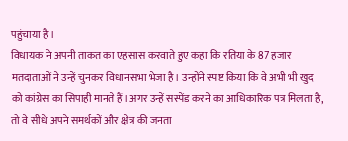पहुंचाया है।
विधायक ने अपनी ताकत का एहसास करवाते हुए कहा कि रतिया के 87 हजार मतदाताओं ने उन्हें चुनकर विधानसभा भेजा है। उन्होंने स्पष्ट किया कि वे अभी भी खुद को कांग्रेस का सिपाही मानते हैं।अगर उन्हें सस्पेंड करने का आधिकारिक पत्र मिलता है, तो वे सीधे अपने समर्थकों और क्षेत्र की जनता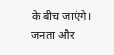के बीच जाएंगे। जनता और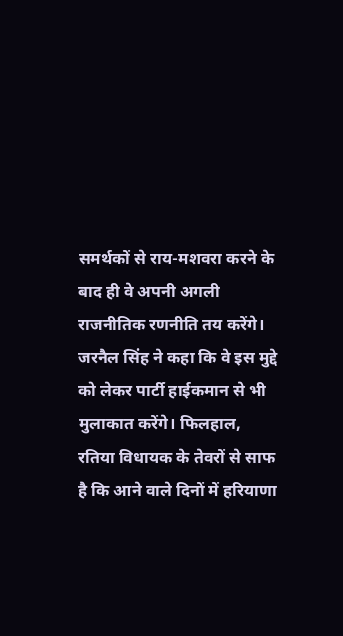समर्थकों से राय-मशवरा करने के बाद ही वे अपनी अगली राजनीतिक रणनीति तय करेंगे। जरनैल सिंह ने कहा कि वे इस मुद्दे को लेकर पार्टी हाईकमान से भी मुलाकात करेंगे। फिलहाल, रतिया विधायक के तेवरों से साफ है कि आने वाले दिनों में हरियाणा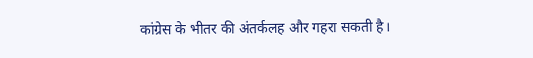कांग्रेस के भीतर की अंतर्कलह और गहरा सकती है।